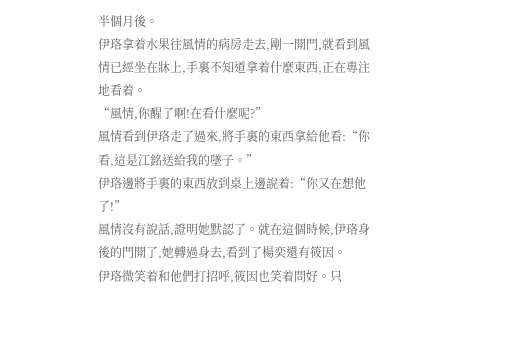半個月後。
伊珞拿着水果往風情的病房走去,剛一開門,就看到風情已經坐在牀上,手裏不知道拿着什麼東西,正在專注地看着。
“風情,你醒了啊!在看什麼呢?”
風情看到伊珞走了過來,將手裏的東西拿給他看:“你看,這是江銘送給我的墜子。”
伊珞邊將手裏的東西放到桌上邊說着:“你又在想他了!”
風情沒有說話,證明她默認了。就在這個時候,伊珞身後的門開了,她轉過身去,看到了楊奕還有筱因。
伊珞微笑着和他們打招呼,筱因也笑着問好。只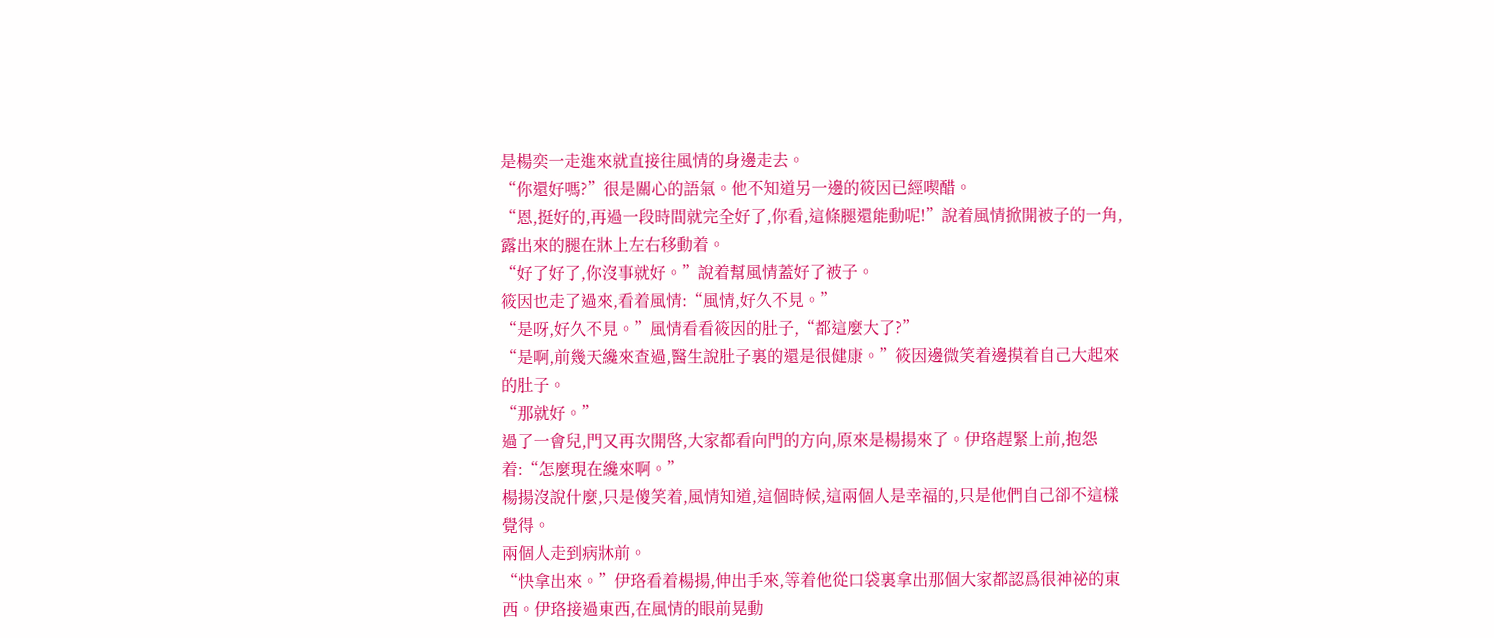是楊奕一走進來就直接往風情的身邊走去。
“你還好嗎?”很是關心的語氣。他不知道另一邊的筱因已經喫醋。
“恩,挺好的,再過一段時間就完全好了,你看,這條腿還能動呢!”說着風情掀開被子的一角,露出來的腿在牀上左右移動着。
“好了好了,你沒事就好。”說着幫風情蓋好了被子。
筱因也走了過來,看着風情:“風情,好久不見。”
“是呀,好久不見。”風情看看筱因的肚子,“都這麼大了?”
“是啊,前幾天纔來查過,醫生說肚子裏的還是很健康。”筱因邊微笑着邊摸着自己大起來的肚子。
“那就好。”
過了一會兒,門又再次開啓,大家都看向門的方向,原來是楊揚來了。伊珞趕緊上前,抱怨着:“怎麼現在纔來啊。”
楊揚沒說什麼,只是傻笑着,風情知道,這個時候,這兩個人是幸福的,只是他們自己卻不這樣覺得。
兩個人走到病牀前。
“快拿出來。”伊珞看着楊揚,伸出手來,等着他從口袋裏拿出那個大家都認爲很神祕的東西。伊珞接過東西,在風情的眼前晃動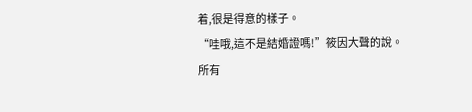着,很是得意的樣子。
“哇哦,這不是結婚證嗎!”筱因大聲的說。
所有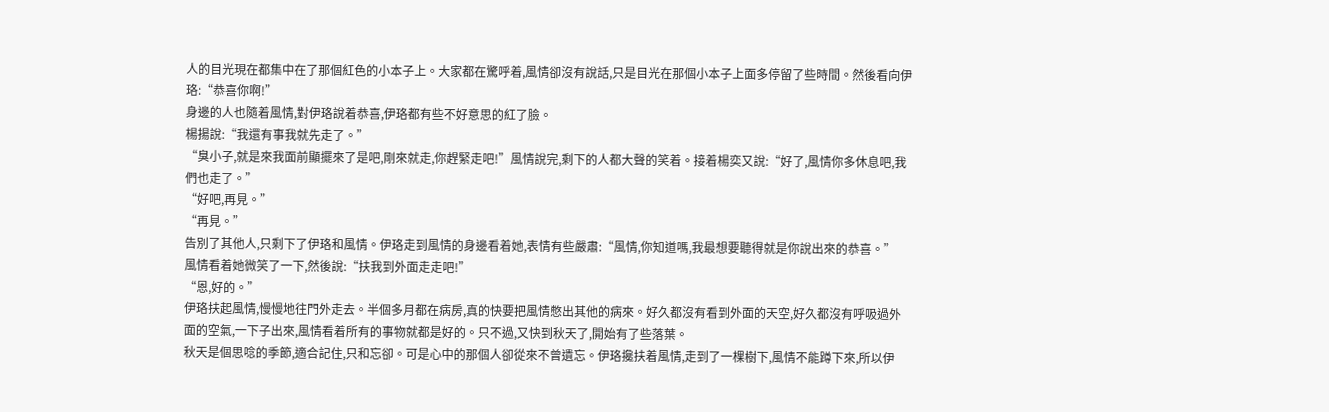人的目光現在都集中在了那個紅色的小本子上。大家都在驚呼着,風情卻沒有說話,只是目光在那個小本子上面多停留了些時間。然後看向伊珞:“恭喜你啊!”
身邊的人也隨着風情,對伊珞說着恭喜,伊珞都有些不好意思的紅了臉。
楊揚說:“我還有事我就先走了。”
“臭小子,就是來我面前顯擺來了是吧,剛來就走,你趕緊走吧!”風情說完,剩下的人都大聲的笑着。接着楊奕又說:“好了,風情你多休息吧,我們也走了。”
“好吧,再見。”
“再見。”
告別了其他人,只剩下了伊珞和風情。伊珞走到風情的身邊看着她,表情有些嚴肅:“風情,你知道嗎,我最想要聽得就是你說出來的恭喜。”
風情看着她微笑了一下,然後說:“扶我到外面走走吧!”
“恩,好的。”
伊珞扶起風情,慢慢地往門外走去。半個多月都在病房,真的快要把風情憋出其他的病來。好久都沒有看到外面的天空,好久都沒有呼吸過外面的空氣,一下子出來,風情看着所有的事物就都是好的。只不過,又快到秋天了,開始有了些落葉。
秋天是個思唸的季節,適合記住,只和忘卻。可是心中的那個人卻從來不曾遺忘。伊珞攙扶着風情,走到了一棵樹下,風情不能蹲下來,所以伊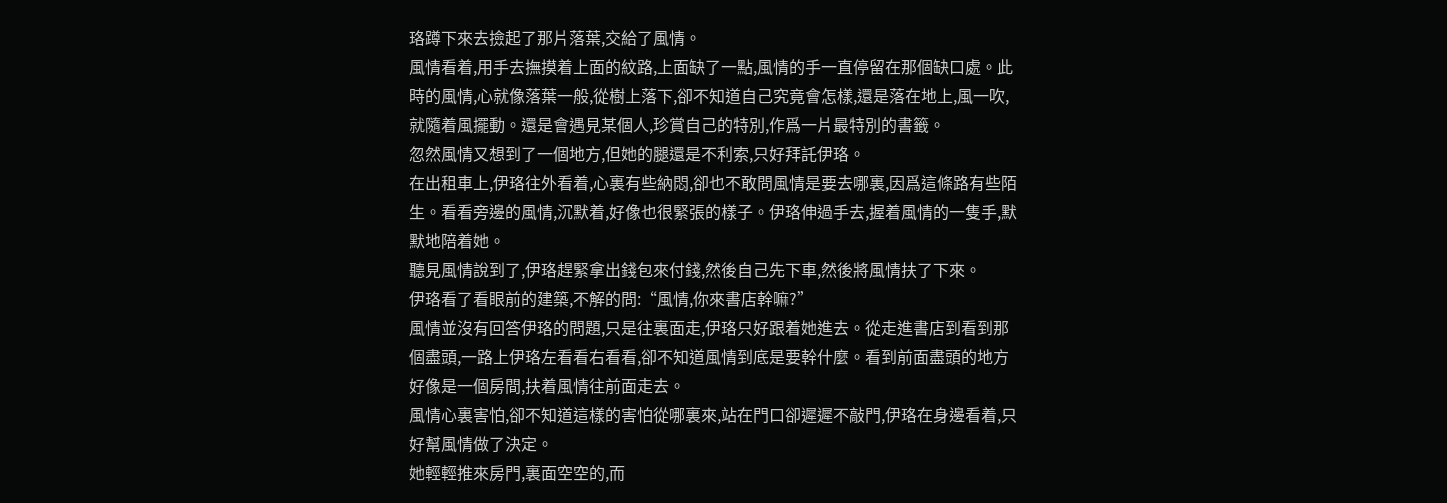珞蹲下來去撿起了那片落葉,交給了風情。
風情看着,用手去撫摸着上面的紋路,上面缺了一點,風情的手一直停留在那個缺口處。此時的風情,心就像落葉一般,從樹上落下,卻不知道自己究竟會怎樣,還是落在地上,風一吹,就隨着風擺動。還是會遇見某個人,珍賞自己的特別,作爲一片最特別的書籤。
忽然風情又想到了一個地方,但她的腿還是不利索,只好拜託伊珞。
在出租車上,伊珞往外看着,心裏有些納悶,卻也不敢問風情是要去哪裏,因爲這條路有些陌生。看看旁邊的風情,沉默着,好像也很緊張的樣子。伊珞伸過手去,握着風情的一隻手,默默地陪着她。
聽見風情說到了,伊珞趕緊拿出錢包來付錢,然後自己先下車,然後將風情扶了下來。
伊珞看了看眼前的建築,不解的問:“風情,你來書店幹嘛?”
風情並沒有回答伊珞的問題,只是往裏面走,伊珞只好跟着她進去。從走進書店到看到那個盡頭,一路上伊珞左看看右看看,卻不知道風情到底是要幹什麼。看到前面盡頭的地方好像是一個房間,扶着風情往前面走去。
風情心裏害怕,卻不知道這樣的害怕從哪裏來,站在門口卻遲遲不敲門,伊珞在身邊看着,只好幫風情做了決定。
她輕輕推來房門,裏面空空的,而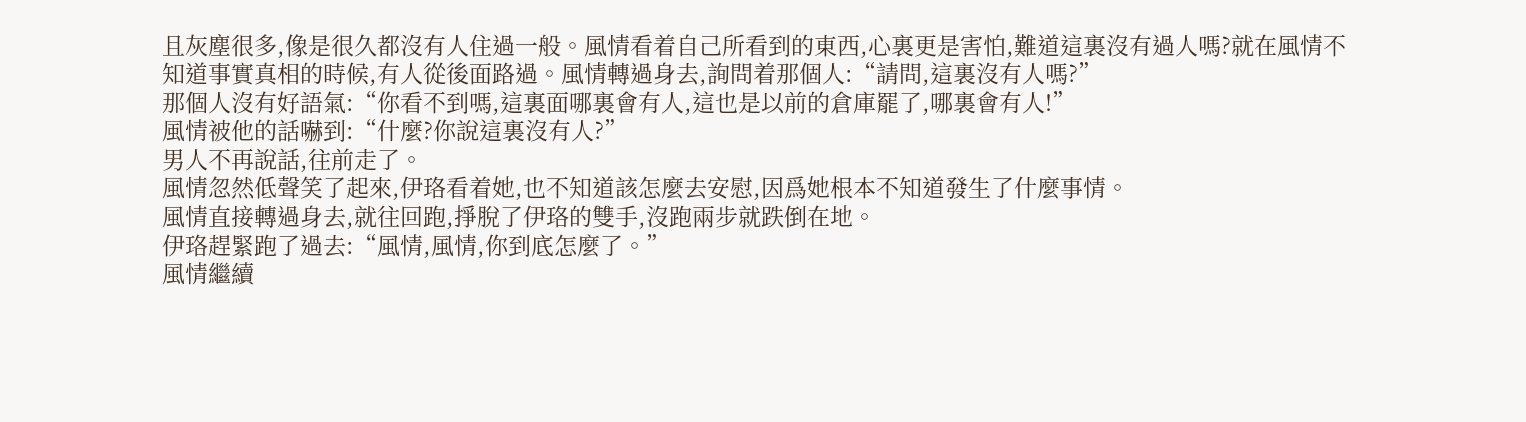且灰塵很多,像是很久都沒有人住過一般。風情看着自己所看到的東西,心裏更是害怕,難道這裏沒有過人嗎?就在風情不知道事實真相的時候,有人從後面路過。風情轉過身去,詢問着那個人:“請問,這裏沒有人嗎?”
那個人沒有好語氣:“你看不到嗎,這裏面哪裏會有人,這也是以前的倉庫罷了,哪裏會有人!”
風情被他的話嚇到:“什麼?你說這裏沒有人?”
男人不再說話,往前走了。
風情忽然低聲笑了起來,伊珞看着她,也不知道該怎麼去安慰,因爲她根本不知道發生了什麼事情。
風情直接轉過身去,就往回跑,掙脫了伊珞的雙手,沒跑兩步就跌倒在地。
伊珞趕緊跑了過去:“風情,風情,你到底怎麼了。”
風情繼續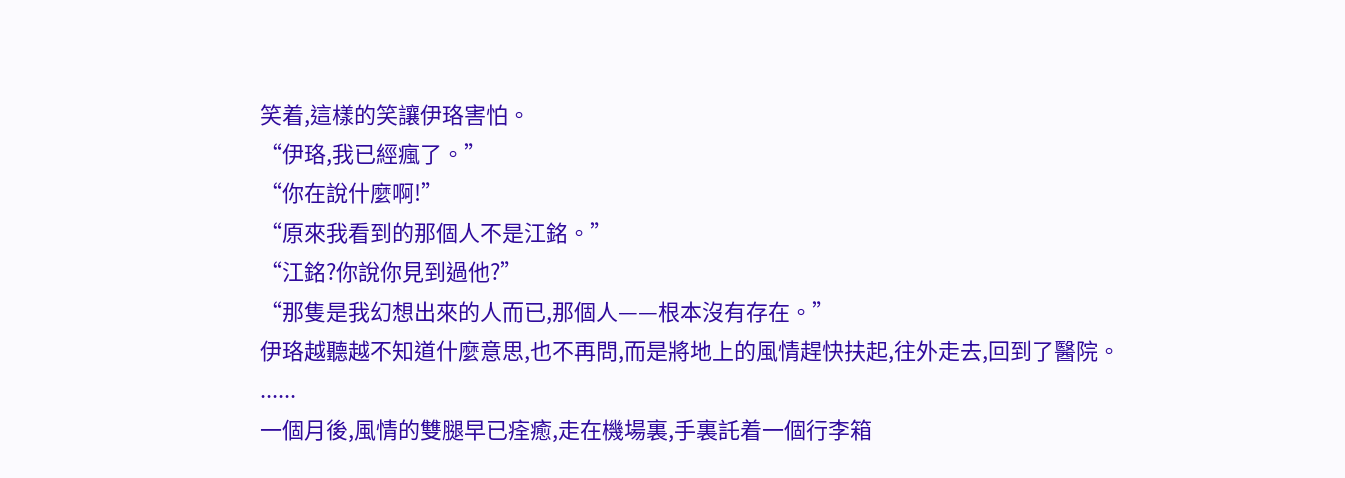笑着,這樣的笑讓伊珞害怕。
“伊珞,我已經瘋了。”
“你在說什麼啊!”
“原來我看到的那個人不是江銘。”
“江銘?你說你見到過他?”
“那隻是我幻想出來的人而已,那個人——根本沒有存在。”
伊珞越聽越不知道什麼意思,也不再問,而是將地上的風情趕快扶起,往外走去,回到了醫院。
......
一個月後,風情的雙腿早已痊癒,走在機場裏,手裏託着一個行李箱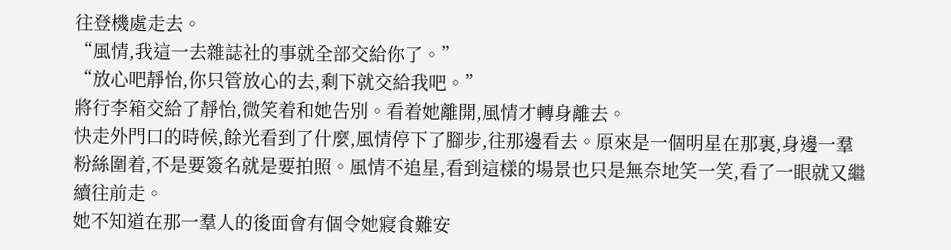往登機處走去。
“風情,我這一去雜誌社的事就全部交給你了。”
“放心吧靜怡,你只管放心的去,剩下就交給我吧。”
將行李箱交給了靜怡,微笑着和她告別。看着她離開,風情才轉身離去。
快走外門口的時候,餘光看到了什麼,風情停下了腳步,往那邊看去。原來是一個明星在那裏,身邊一羣粉絲圍着,不是要簽名就是要拍照。風情不追星,看到這樣的場景也只是無奈地笑一笑,看了一眼就又繼續往前走。
她不知道在那一羣人的後面會有個令她寢食難安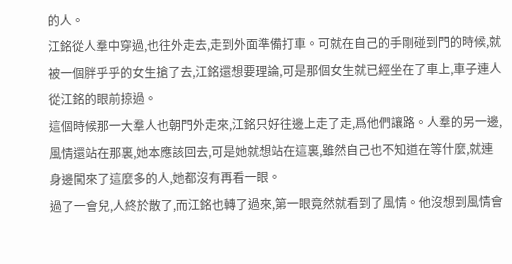的人。
江銘從人羣中穿過,也往外走去,走到外面準備打車。可就在自己的手剛碰到門的時候,就被一個胖乎乎的女生搶了去,江銘還想要理論,可是那個女生就已經坐在了車上,車子連人從江銘的眼前掠過。
這個時候那一大羣人也朝門外走來,江銘只好往邊上走了走,爲他們讓路。人羣的另一邊,風情還站在那裏,她本應該回去,可是她就想站在這裏,雖然自己也不知道在等什麼,就連身邊闖來了這麼多的人,她都沒有再看一眼。
過了一會兒,人終於散了,而江銘也轉了過來,第一眼竟然就看到了風情。他沒想到風情會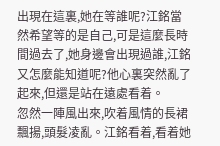出現在這裏,她在等誰呢?江銘當然希望等的是自己,可是這麼長時間過去了,她身邊會出現過誰,江銘又怎麼能知道呢?他心裏突然亂了起來,但還是站在遠處看着。
忽然一陣風出來,吹着風情的長裙飄揚,頭髮凌亂。江銘看着,看着她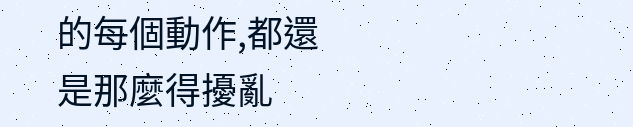的每個動作,都還是那麼得擾亂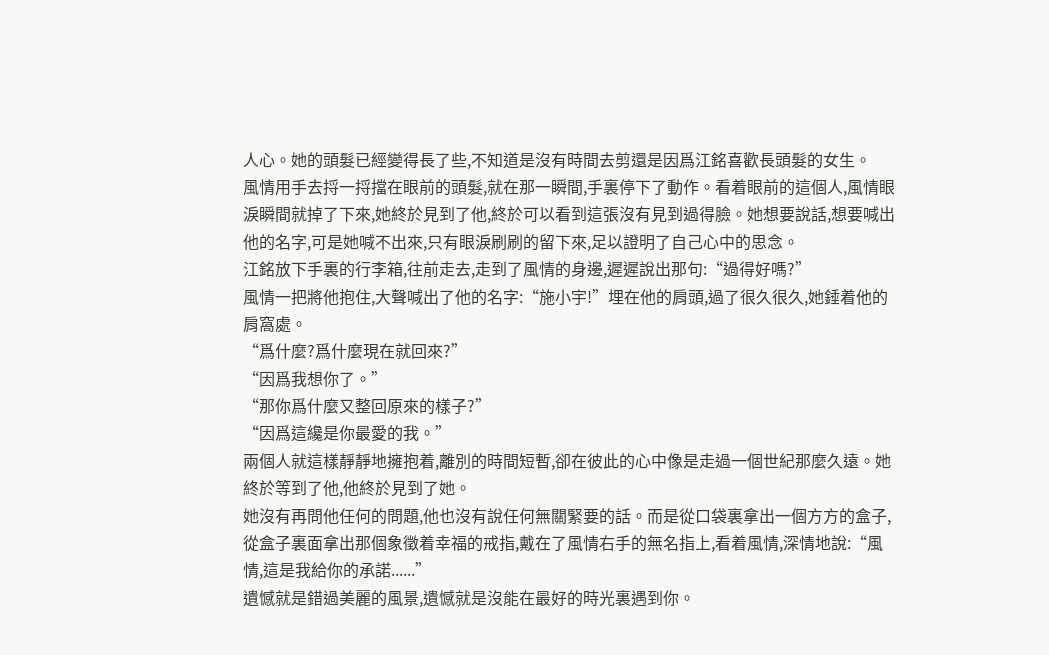人心。她的頭髮已經變得長了些,不知道是沒有時間去剪還是因爲江銘喜歡長頭髮的女生。
風情用手去捋一捋擋在眼前的頭髮,就在那一瞬間,手裏停下了動作。看着眼前的這個人,風情眼淚瞬間就掉了下來,她終於見到了他,終於可以看到這張沒有見到過得臉。她想要說話,想要喊出他的名字,可是她喊不出來,只有眼淚刷刷的留下來,足以證明了自己心中的思念。
江銘放下手裏的行李箱,往前走去,走到了風情的身邊,遲遲說出那句:“過得好嗎?”
風情一把將他抱住,大聲喊出了他的名字:“施小宇!”埋在他的肩頭,過了很久很久,她錘着他的肩窩處。
“爲什麼?爲什麼現在就回來?”
“因爲我想你了。”
“那你爲什麼又整回原來的樣子?”
“因爲這纔是你最愛的我。”
兩個人就這樣靜靜地擁抱着,離別的時間短暫,卻在彼此的心中像是走過一個世紀那麼久遠。她終於等到了他,他終於見到了她。
她沒有再問他任何的問題,他也沒有說任何無關緊要的話。而是從口袋裏拿出一個方方的盒子,從盒子裏面拿出那個象徵着幸福的戒指,戴在了風情右手的無名指上,看着風情,深情地說:“風情,這是我給你的承諾......”
遺憾就是錯過美麗的風景,遺憾就是沒能在最好的時光裏遇到你。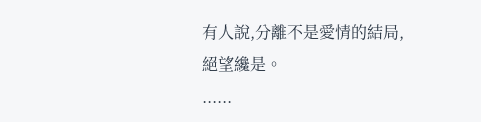有人說,分離不是愛情的結局,絕望纔是。
......